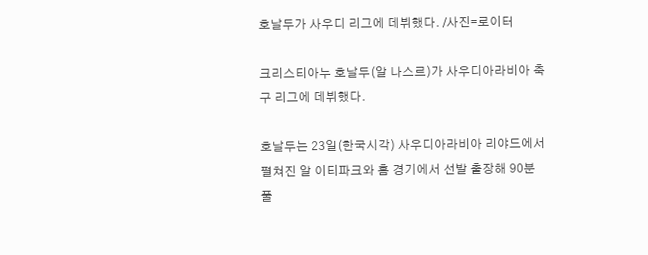호날두가 사우디 리그에 데뷔했다. /사진=로이터

크리스티아누 호날두(알 나스르)가 사우디아라비아 축구 리그에 데뷔했다.

호날두는 23일(한국시각) 사우디아라비아 리야드에서 펼쳐진 알 이티파크와 홈 경기에서 선발 출장해 90분 풀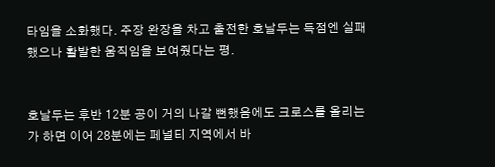타임을 소화했다. 주장 완장을 차고 출전한 호날두는 득점엔 실패했으나 활발한 움직임을 보여줬다는 평.


호날두는 후반 12분 공이 거의 나갈 뻔했음에도 크로스를 올리는가 하면 이어 28분에는 페널티 지역에서 바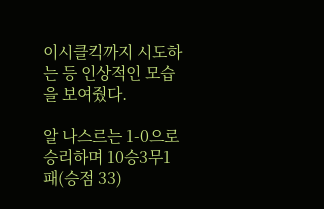이시클킥까지 시도하는 등 인상적인 모습을 보여줬다.

알 나스르는 1-0으로 승리하며 10승3무1패(승점 33)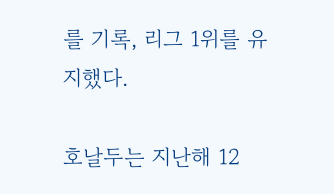를 기록, 리그 1위를 유지했다.

호날두는 지난해 12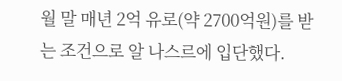월 말 매년 2억 유로(약 2700억원)를 받는 조건으로 알 나스르에 입단했다.